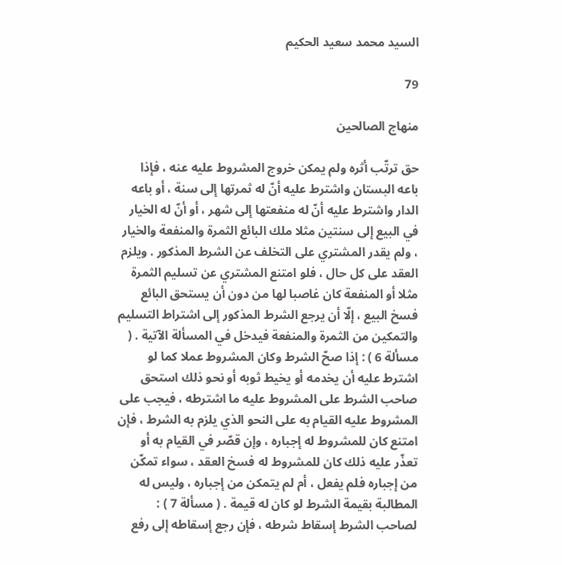السيد محمد سعيد الحكيم

79

منهاج الصالحين

حق ترتّب أثره ولم يمكن خروج المشروط عليه عنه ، فإذا باعه البستان واشترط عليه أنّ له ثمرتها إلى سنة ، أو باعه الدار واشترط عليه أنّ له منفعتها إلى شهر ، أو أنّ له الخيار في البيع إلى سنتين مثلا ملك البائع الثمرة والمنفعة والخيار ، ولم يقدر المشتري على التخلف عن الشرط المذكور . ويلزم العقد على كل حال ، فلو امتنع المشتري عن تسليم الثمرة مثلا أو المنفعة كان غاصبا لها من دون أن يستحق البائع فسخ البيع ، إلّا أن يرجع الشرط المذكور إلى اشتراط التسليم والتمكين من الثمرة والمنفعة فيدخل في المسألة الآتية . ( مسألة 6 ) : إذا صحّ الشرط وكان المشروط عملا كما لو اشترط عليه أن يخدمه أو يخيط ثوبه أو نحو ذلك استحق صاحب الشرط على المشروط عليه ما اشترطه ، فيجب على المشروط عليه القيام به على النحو الذي يلزم به الشرط ، فإن امتنع كان للمشروط له إجباره ، وإن قصّر في القيام به أو تعذّر عليه ذلك كان للمشروط له فسخ العقد ، سواء تمكّن من إجباره فلم يفعل ، أم لم يتمكن من إجباره ، وليس له المطالبة بقيمة الشرط لو كان له قيمة . ( مسألة 7 ) : لصاحب الشرط إسقاط شرطه ، فإن رجع إسقاطه إلى رفع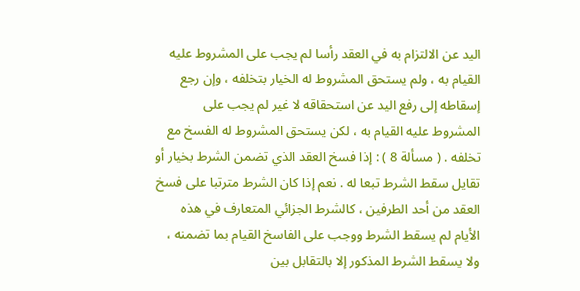اليد عن الالتزام به في العقد رأسا لم يجب على المشروط عليه القيام به ، ولم يستحق المشروط له الخيار بتخلفه ، وإن رجع إسقاطه إلى رفع اليد عن استحقاقه لا غير لم يجب على المشروط عليه القيام به ، لكن يستحق المشروط له الفسخ مع تخلفه . ( مسألة 8 ) : إذا فسخ العقد الذي تضمن الشرط بخيار أو تقايل سقط الشرط تبعا له . نعم إذا كان الشرط مترتبا على فسخ العقد من أحد الطرفين ، كالشرط الجزائي المتعارف في هذه الأيام لم يسقط الشرط ووجب على الفاسخ القيام بما تضمنه ، ولا يسقط الشرط المذكور إلا بالتقابل بين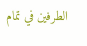الطرفين في تمام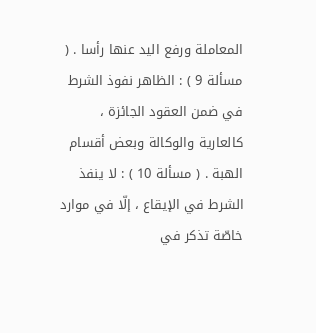المعاملة ورفع اليد عنها رأسا . ( مسألة 9 ) : الظاهر نفوذ الشرط في ضمن العقود الجائزة ، كالعارية والوكالة وبعض أقسام الهبة . ( مسألة 10 ) : لا ينفذ الشرط في الإيقاع ، إلّا في موارد خاصّة تذكر في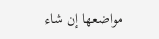مواضعها إن شاء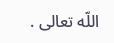اللّه تعالى .